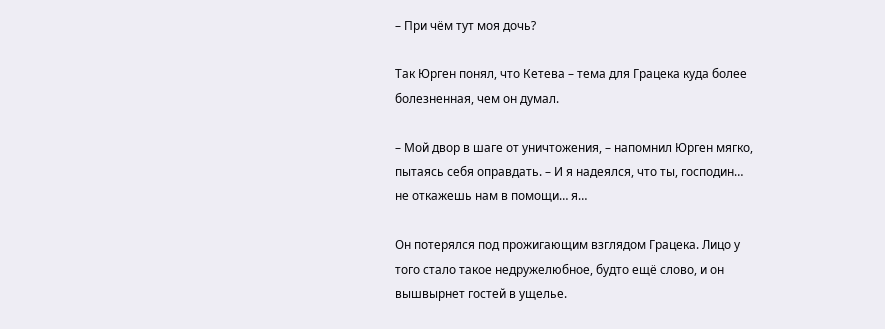– При чём тут моя дочь?

Так Юрген понял, что Кетева – тема для Грацека куда более болезненная, чем он думал.

– Мой двор в шаге от уничтожения, – напомнил Юрген мягко, пытаясь себя оправдать. – И я надеялся, что ты, господин… не откажешь нам в помощи… я…

Он потерялся под прожигающим взглядом Грацека. Лицо у того стало такое недружелюбное, будто ещё слово, и он вышвырнет гостей в ущелье.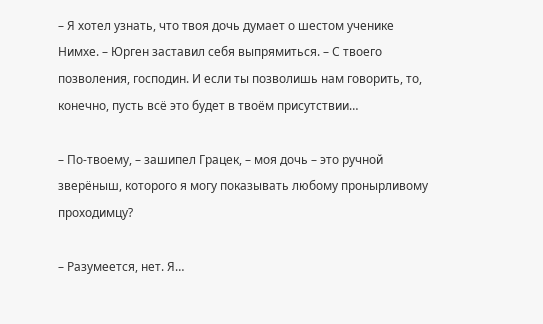– Я хотел узнать, что твоя дочь думает о шестом ученике Нимхе. – Юрген заставил себя выпрямиться. – С твоего позволения, господин. И если ты позволишь нам говорить, то, конечно, пусть всё это будет в твоём присутствии…

– По-твоему, – зашипел Грацек, – моя дочь – это ручной зверёныш, которого я могу показывать любому пронырливому проходимцу?

– Разумеется, нет. Я…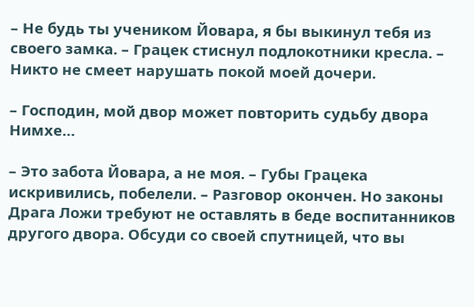– Не будь ты учеником Йовара, я бы выкинул тебя из своего замка. – Грацек стиснул подлокотники кресла. – Никто не смеет нарушать покой моей дочери.

– Господин, мой двор может повторить судьбу двора Нимхе…

– Это забота Йовара, а не моя. – Губы Грацека искривились, побелели. – Разговор окончен. Но законы Драга Ложи требуют не оставлять в беде воспитанников другого двора. Обсуди со своей спутницей, что вы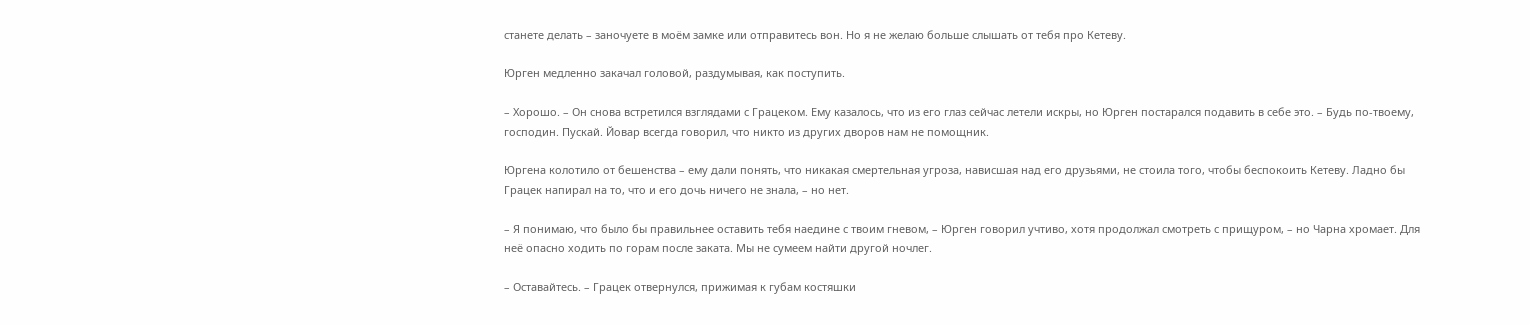станете делать – заночуете в моём замке или отправитесь вон. Но я не желаю больше слышать от тебя про Кетеву.

Юрген медленно закачал головой, раздумывая, как поступить.

– Хорошо. – Он снова встретился взглядами с Грацеком. Ему казалось, что из его глаз сейчас летели искры, но Юрген постарался подавить в себе это. – Будь по-твоему, господин. Пускай. Йовар всегда говорил, что никто из других дворов нам не помощник.

Юргена колотило от бешенства – ему дали понять, что никакая смертельная угроза, нависшая над его друзьями, не стоила того, чтобы беспокоить Кетеву. Ладно бы Грацек напирал на то, что и его дочь ничего не знала, – но нет.

– Я понимаю, что было бы правильнее оставить тебя наедине с твоим гневом, – Юрген говорил учтиво, хотя продолжал смотреть с прищуром, – но Чарна хромает. Для неё опасно ходить по горам после заката. Мы не сумеем найти другой ночлег.

– Оставайтесь. – Грацек отвернулся, прижимая к губам костяшки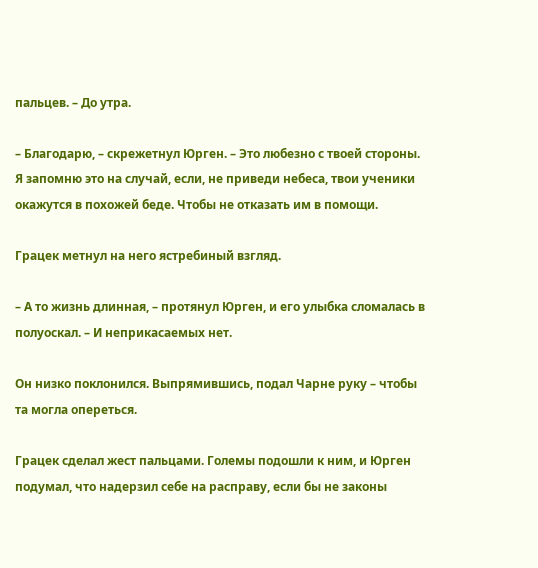пальцев. – До утра.

– Благодарю, – скрежетнул Юрген. – Это любезно с твоей стороны. Я запомню это на случай, если, не приведи небеса, твои ученики окажутся в похожей беде. Чтобы не отказать им в помощи.

Грацек метнул на него ястребиный взгляд.

– А то жизнь длинная, – протянул Юрген, и его улыбка сломалась в полуоскал. – И неприкасаемых нет.

Он низко поклонился. Выпрямившись, подал Чарне руку – чтобы та могла опереться.

Грацек сделал жест пальцами. Големы подошли к ним, и Юрген подумал, что надерзил себе на расправу, если бы не законы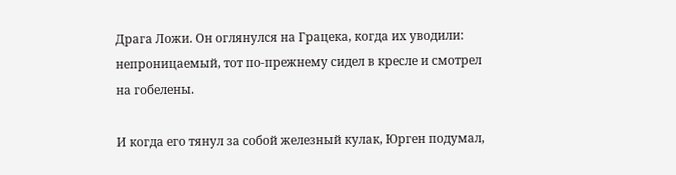Драга Ложи. Он оглянулся на Грацека, когда их уводили: непроницаемый, тот по-прежнему сидел в кресле и смотрел на гобелены.

И когда его тянул за собой железный кулак, Юрген подумал,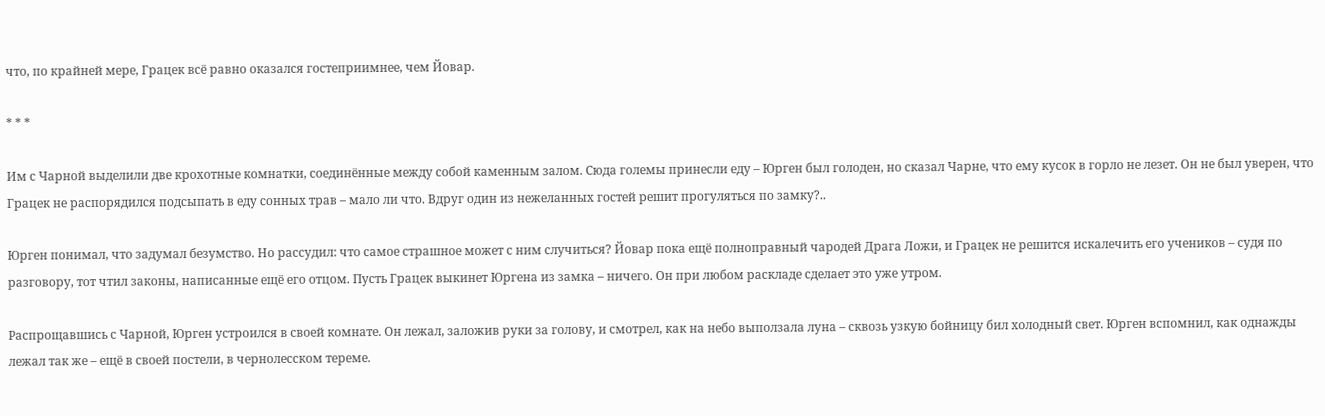что, по крайней мере, Грацек всё равно оказался гостеприимнее, чем Йовар.

* * *

Им с Чарной выделили две крохотные комнатки, соединённые между собой каменным залом. Сюда големы принесли еду – Юрген был голоден, но сказал Чарне, что ему кусок в горло не лезет. Он не был уверен, что Грацек не распорядился подсыпать в еду сонных трав – мало ли что. Вдруг один из нежеланных гостей решит прогуляться по замку?..

Юрген понимал, что задумал безумство. Но рассудил: что самое страшное может с ним случиться? Йовар пока ещё полноправный чародей Драга Ложи, и Грацек не решится искалечить его учеников – судя по разговору, тот чтил законы, написанные ещё его отцом. Пусть Грацек выкинет Юргена из замка – ничего. Он при любом раскладе сделает это уже утром.

Распрощавшись с Чарной, Юрген устроился в своей комнате. Он лежал, заложив руки за голову, и смотрел, как на небо выползала луна – сквозь узкую бойницу бил холодный свет. Юрген вспомнил, как однажды лежал так же – ещё в своей постели, в чернолесском тереме.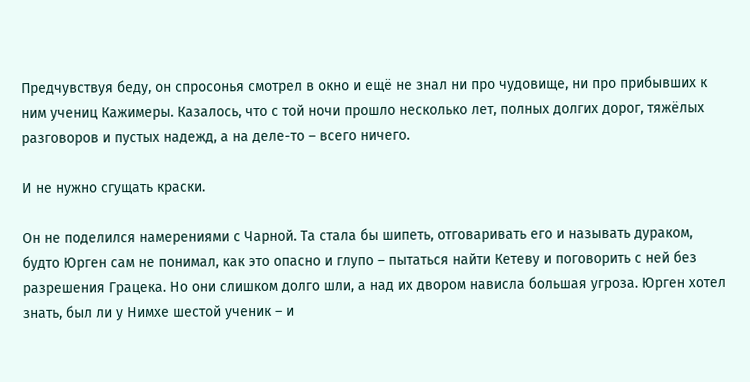Предчувствуя беду, он спросонья смотрел в окно и ещё не знал ни про чудовище, ни про прибывших к ним учениц Кажимеры. Казалось, что с той ночи прошло несколько лет, полных долгих дорог, тяжёлых разговоров и пустых надежд, а на деле-то – всего ничего.

И не нужно сгущать краски.

Он не поделился намерениями с Чарной. Та стала бы шипеть, отговаривать его и называть дураком, будто Юрген сам не понимал, как это опасно и глупо – пытаться найти Кетеву и поговорить с ней без разрешения Грацека. Но они слишком долго шли, а над их двором нависла большая угроза. Юрген хотел знать, был ли у Нимхе шестой ученик – и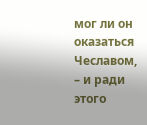мог ли он оказаться Чеславом, – и ради этого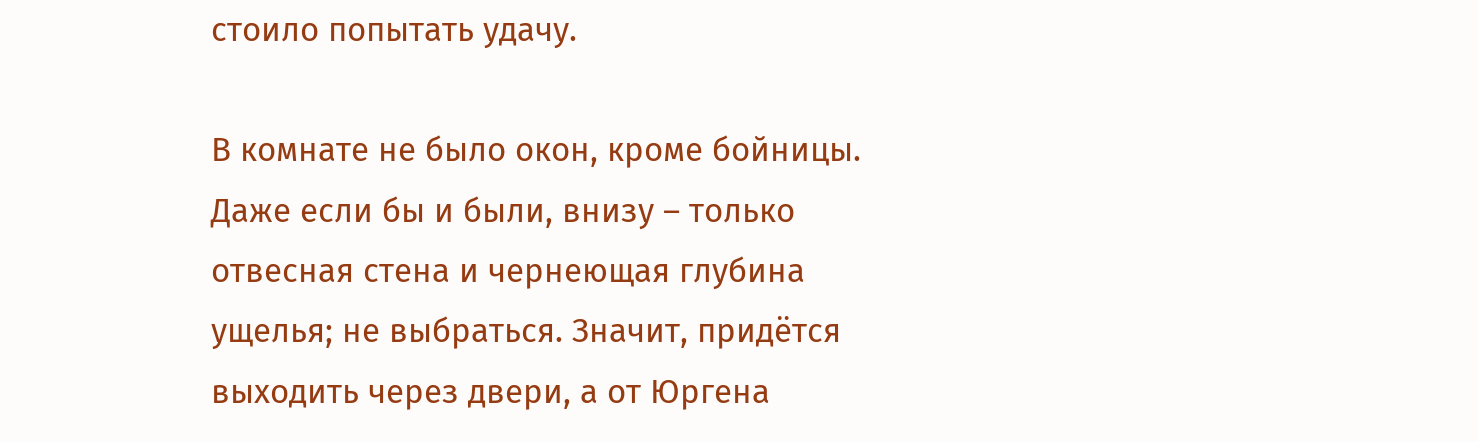стоило попытать удачу.

В комнате не было окон, кроме бойницы. Даже если бы и были, внизу – только отвесная стена и чернеющая глубина ущелья; не выбраться. Значит, придётся выходить через двери, а от Юргена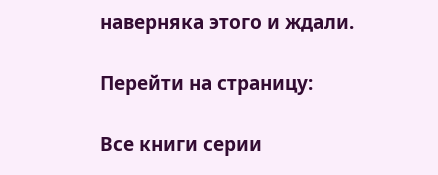наверняка этого и ждали.

Перейти на страницу:

Все книги серии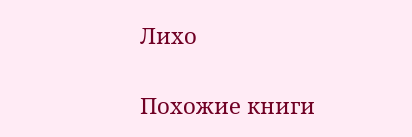Лихо

Похожие книги